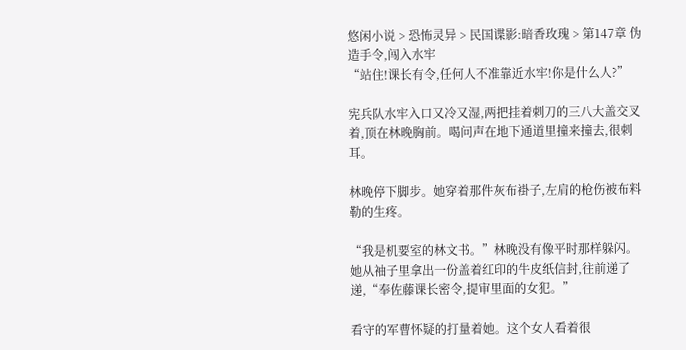悠闲小说 > 恐怖灵异 > 民国谍影:暗香玫瑰 > 第147章 伪造手令,闯入水牢
“站住!课长有令,任何人不准靠近水牢!你是什么人?”

宪兵队水牢入口又冷又湿,两把挂着刺刀的三八大盖交叉着,顶在林晚胸前。喝问声在地下通道里撞来撞去,很刺耳。

林晚停下脚步。她穿着那件灰布褂子,左肩的枪伤被布料勒的生疼。

“我是机要室的林文书。”林晚没有像平时那样躲闪。她从袖子里拿出一份盖着红印的牛皮纸信封,往前递了递,“奉佐藤课长密令,提审里面的女犯。”

看守的军曹怀疑的打量着她。这个女人看着很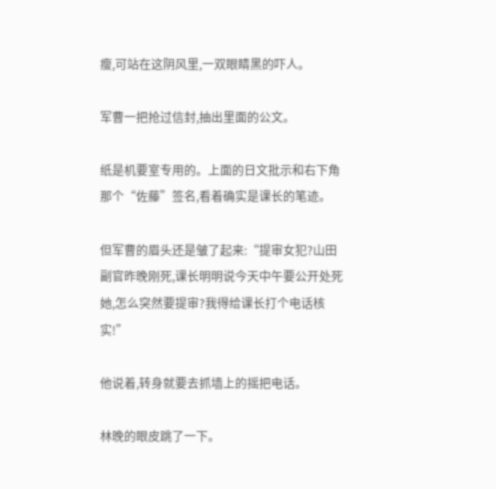瘦,可站在这阴风里,一双眼睛黑的吓人。

军曹一把抢过信封,抽出里面的公文。

纸是机要室专用的。上面的日文批示和右下角那个“佐藤”签名,看着确实是课长的笔迹。

但军曹的眉头还是皱了起来:“提审女犯?山田副官昨晚刚死,课长明明说今天中午要公开处死她,怎么突然要提审?我得给课长打个电话核实!”

他说着,转身就要去抓墙上的摇把电话。

林晚的眼皮跳了一下。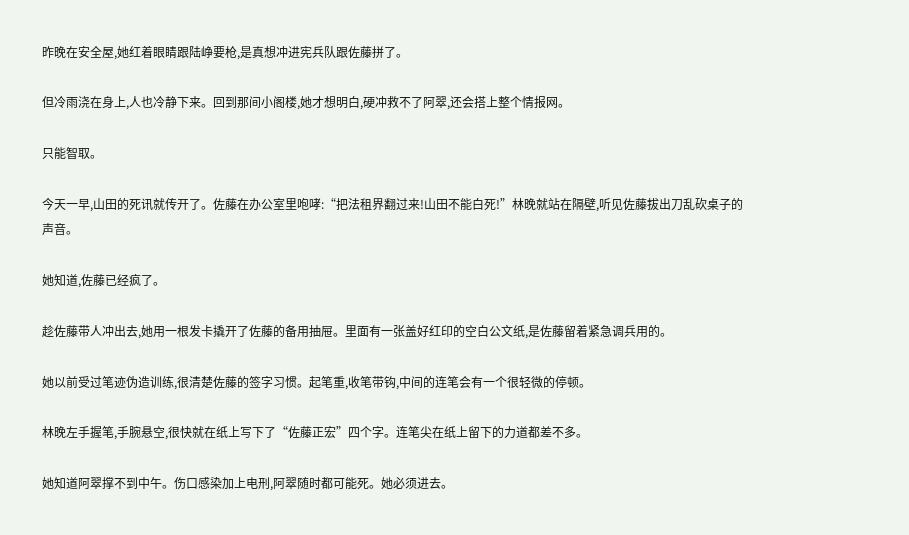昨晚在安全屋,她红着眼睛跟陆峥要枪,是真想冲进宪兵队跟佐藤拼了。

但冷雨浇在身上,人也冷静下来。回到那间小阁楼,她才想明白,硬冲救不了阿翠,还会搭上整个情报网。

只能智取。

今天一早,山田的死讯就传开了。佐藤在办公室里咆哮:“把法租界翻过来!山田不能白死!”林晚就站在隔壁,听见佐藤拔出刀乱砍桌子的声音。

她知道,佐藤已经疯了。

趁佐藤带人冲出去,她用一根发卡撬开了佐藤的备用抽屉。里面有一张盖好红印的空白公文纸,是佐藤留着紧急调兵用的。

她以前受过笔迹伪造训练,很清楚佐藤的签字习惯。起笔重,收笔带钩,中间的连笔会有一个很轻微的停顿。

林晚左手握笔,手腕悬空,很快就在纸上写下了“佐藤正宏”四个字。连笔尖在纸上留下的力道都差不多。

她知道阿翠撑不到中午。伤口感染加上电刑,阿翠随时都可能死。她必须进去。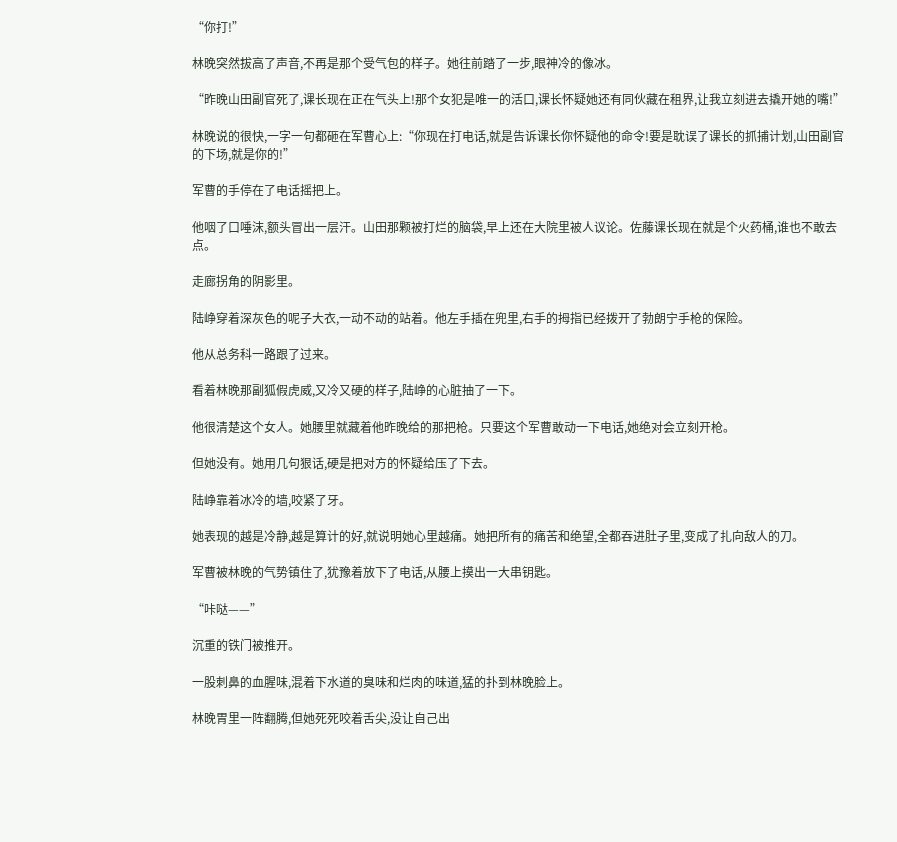“你打!”

林晚突然拔高了声音,不再是那个受气包的样子。她往前踏了一步,眼神冷的像冰。

“昨晚山田副官死了,课长现在正在气头上!那个女犯是唯一的活口,课长怀疑她还有同伙藏在租界,让我立刻进去撬开她的嘴!”

林晚说的很快,一字一句都砸在军曹心上:“你现在打电话,就是告诉课长你怀疑他的命令!要是耽误了课长的抓捕计划,山田副官的下场,就是你的!”

军曹的手停在了电话摇把上。

他咽了口唾沫,额头冒出一层汗。山田那颗被打烂的脑袋,早上还在大院里被人议论。佐藤课长现在就是个火药桶,谁也不敢去点。

走廊拐角的阴影里。

陆峥穿着深灰色的呢子大衣,一动不动的站着。他左手插在兜里,右手的拇指已经拨开了勃朗宁手枪的保险。

他从总务科一路跟了过来。

看着林晚那副狐假虎威,又冷又硬的样子,陆峥的心脏抽了一下。

他很清楚这个女人。她腰里就藏着他昨晚给的那把枪。只要这个军曹敢动一下电话,她绝对会立刻开枪。

但她没有。她用几句狠话,硬是把对方的怀疑给压了下去。

陆峥靠着冰冷的墙,咬紧了牙。

她表现的越是冷静,越是算计的好,就说明她心里越痛。她把所有的痛苦和绝望,全都吞进肚子里,变成了扎向敌人的刀。

军曹被林晚的气势镇住了,犹豫着放下了电话,从腰上摸出一大串钥匙。

“咔哒——”

沉重的铁门被推开。

一股刺鼻的血腥味,混着下水道的臭味和烂肉的味道,猛的扑到林晚脸上。

林晚胃里一阵翻腾,但她死死咬着舌尖,没让自己出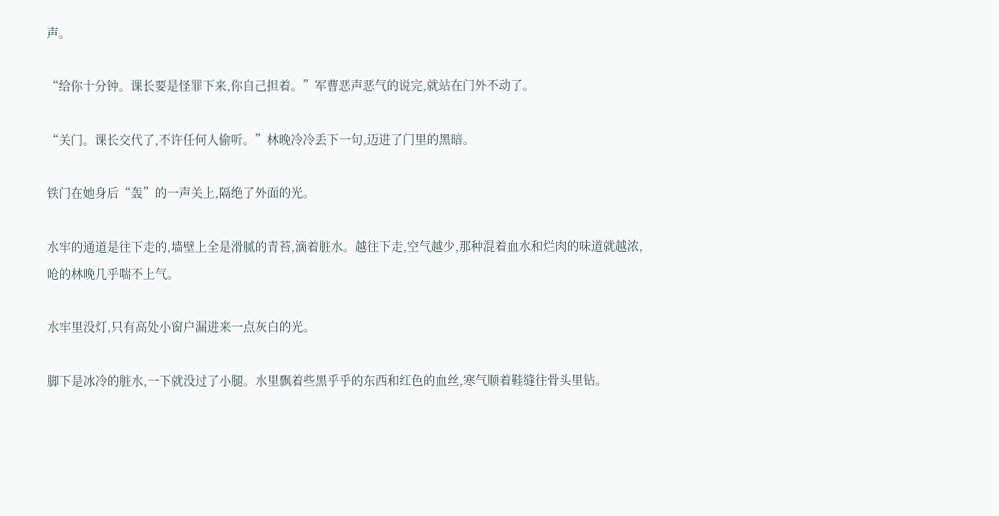声。

“给你十分钟。课长要是怪罪下来,你自己担着。”军曹恶声恶气的说完,就站在门外不动了。

“关门。课长交代了,不许任何人偷听。”林晚冷冷丢下一句,迈进了门里的黑暗。

铁门在她身后“轰”的一声关上,隔绝了外面的光。

水牢的通道是往下走的,墙壁上全是滑腻的青苔,滴着脏水。越往下走,空气越少,那种混着血水和烂肉的味道就越浓,呛的林晚几乎喘不上气。

水牢里没灯,只有高处小窗户漏进来一点灰白的光。

脚下是冰冷的脏水,一下就没过了小腿。水里飘着些黑乎乎的东西和红色的血丝,寒气顺着鞋缝往骨头里钻。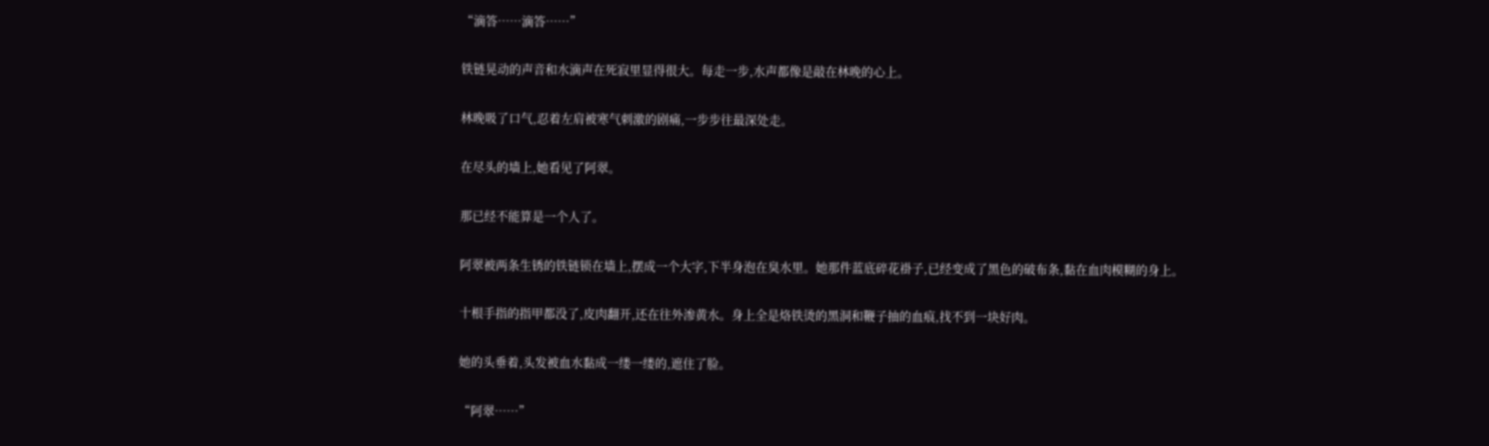“滴答……滴答……”

铁链晃动的声音和水滴声在死寂里显得很大。每走一步,水声都像是敲在林晚的心上。

林晚吸了口气,忍着左肩被寒气刺激的剧痛,一步步往最深处走。

在尽头的墙上,她看见了阿翠。

那已经不能算是一个人了。

阿翠被两条生锈的铁链锁在墙上,摆成一个大字,下半身泡在臭水里。她那件蓝底碎花褂子,已经变成了黑色的破布条,黏在血肉模糊的身上。

十根手指的指甲都没了,皮肉翻开,还在往外渗黄水。身上全是烙铁烫的黑洞和鞭子抽的血痕,找不到一块好肉。

她的头垂着,头发被血水黏成一缕一缕的,遮住了脸。

“阿翠……”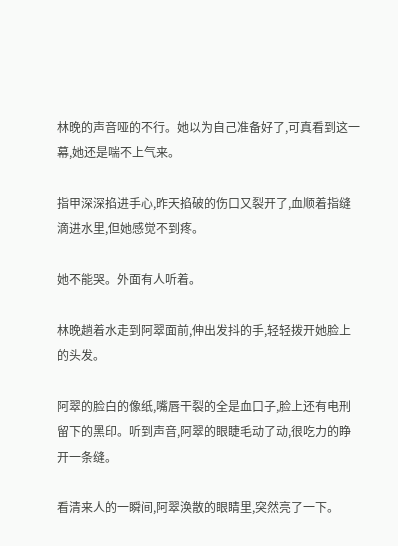林晚的声音哑的不行。她以为自己准备好了,可真看到这一幕,她还是喘不上气来。

指甲深深掐进手心,昨天掐破的伤口又裂开了,血顺着指缝滴进水里,但她感觉不到疼。

她不能哭。外面有人听着。

林晚趟着水走到阿翠面前,伸出发抖的手,轻轻拨开她脸上的头发。

阿翠的脸白的像纸,嘴唇干裂的全是血口子,脸上还有电刑留下的黑印。听到声音,阿翠的眼睫毛动了动,很吃力的睁开一条缝。

看清来人的一瞬间,阿翠涣散的眼睛里,突然亮了一下。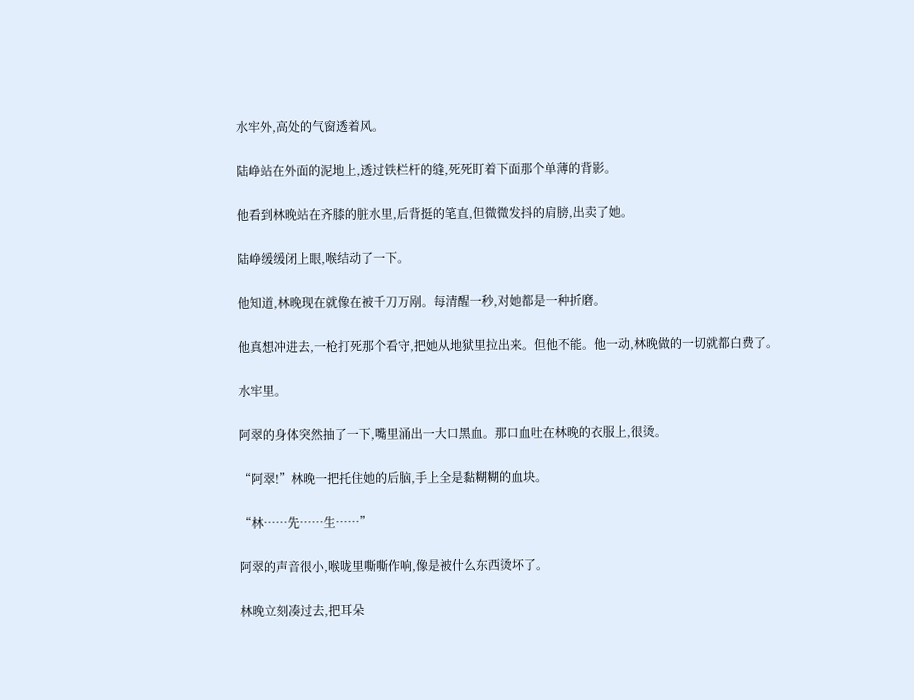水牢外,高处的气窗透着风。

陆峥站在外面的泥地上,透过铁栏杆的缝,死死盯着下面那个单薄的背影。

他看到林晚站在齐膝的脏水里,后背挺的笔直,但微微发抖的肩膀,出卖了她。

陆峥缓缓闭上眼,喉结动了一下。

他知道,林晚现在就像在被千刀万剐。每清醒一秒,对她都是一种折磨。

他真想冲进去,一枪打死那个看守,把她从地狱里拉出来。但他不能。他一动,林晚做的一切就都白费了。

水牢里。

阿翠的身体突然抽了一下,嘴里涌出一大口黑血。那口血吐在林晚的衣服上,很烫。

“阿翠!”林晚一把托住她的后脑,手上全是黏糊糊的血块。

“林……先……生……”

阿翠的声音很小,喉咙里嘶嘶作响,像是被什么东西烫坏了。

林晚立刻凑过去,把耳朵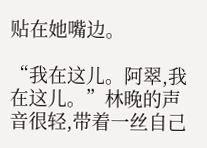贴在她嘴边。

“我在这儿。阿翠,我在这儿。”林晚的声音很轻,带着一丝自己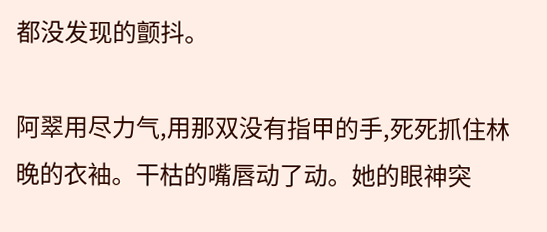都没发现的颤抖。

阿翠用尽力气,用那双没有指甲的手,死死抓住林晚的衣袖。干枯的嘴唇动了动。她的眼神突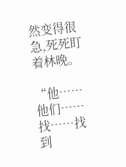然变得很急,死死盯着林晚。

“他……他们……找……找到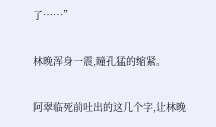了……”

林晚浑身一震,瞳孔猛的缩紧。

阿翠临死前吐出的这几个字,让林晚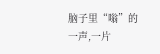脑子里“嗡”的一声,一片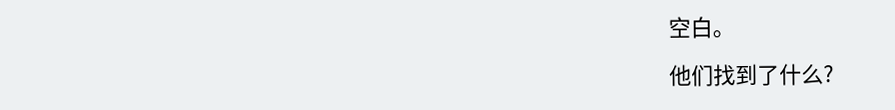空白。

他们找到了什么?